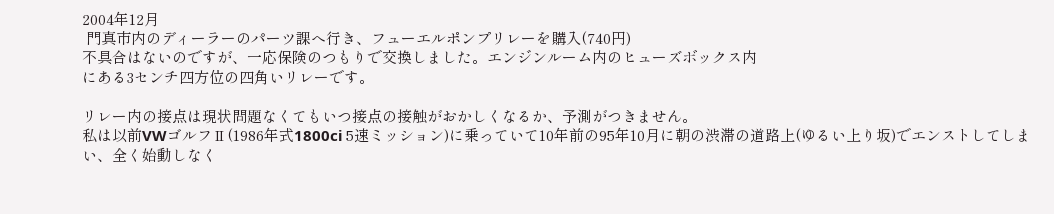2004年12月
 門真市内のディーラーのパーツ課へ行き、フューエルポンプリレーを購入(740円)
不具合はないのですが、一応保険のつもりで交換しました。エンジンルーム内のヒューズボックス内
にある3センチ四方位の四角いリレーです。

リレー内の接点は現状問題なくてもいつ接点の接触がおかしくなるか、予測がつきません。
私は以前VWゴルフⅡ(1986年式1800ci 5速ミッション)に乗っていて10年前の95年10月に朝の渋滞の道路上(ゆるい上り坂)でエンストしてしまい、全く始動しなく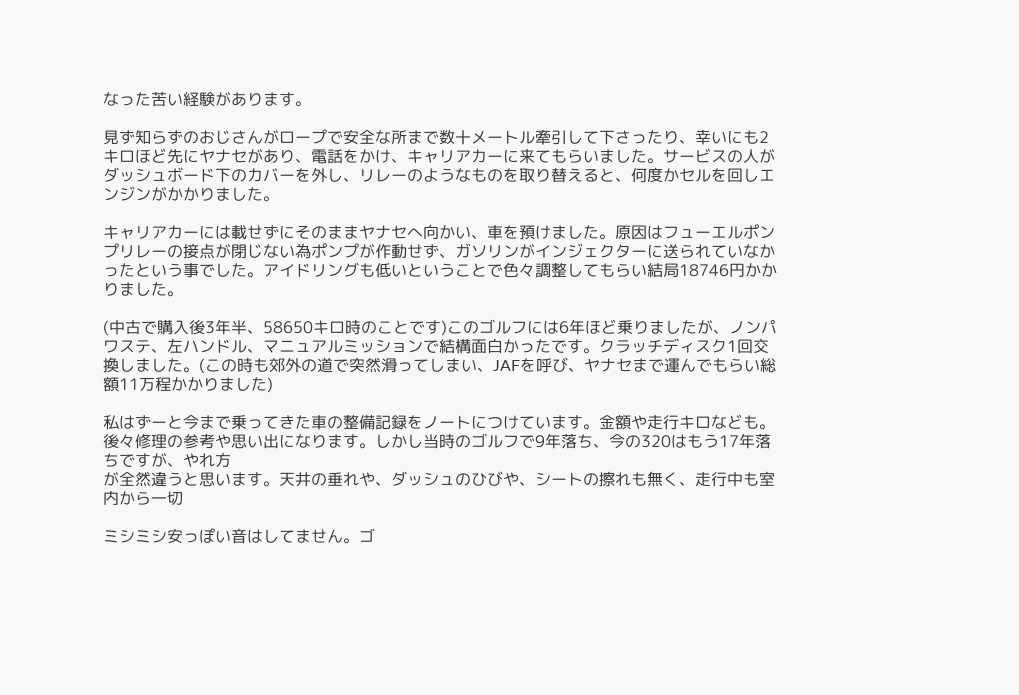なった苦い経験があります。

見ず知らずのおじさんがロープで安全な所まで数十メートル牽引して下さったり、幸いにも2キロほど先にヤナセがあり、電話をかけ、キャリアカーに来てもらいました。サービスの人がダッシュボード下のカバーを外し、リレーのようなものを取り替えると、何度かセルを回しエンジンがかかりました。

キャリアカーには載せずにそのままヤナセへ向かい、車を預けました。原因はフューエルポンプリレーの接点が閉じない為ポンプが作動せず、ガソリンがインジェクターに送られていなかったという事でした。アイドリングも低いということで色々調整してもらい結局18746円かかりました。

(中古で購入後3年半、58650キロ時のことです)このゴルフには6年ほど乗りましたが、ノンパワステ、左ハンドル、マニュアルミッションで結構面白かったです。クラッチディスク1回交換しました。(この時も郊外の道で突然滑ってしまい、JAFを呼び、ヤナセまで運んでもらい総額11万程かかりました)

私はずーと今まで乗ってきた車の整備記録をノートにつけています。金額や走行キロなども。後々修理の参考や思い出になります。しかし当時のゴルフで9年落ち、今の320はもう17年落ちですが、やれ方
が全然違うと思います。天井の垂れや、ダッシュのひびや、シートの擦れも無く、走行中も室内から一切

ミシミシ安っぽい音はしてません。ゴ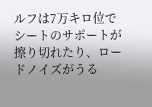ルフは7万キロ位でシートのサポートが擦り切れたり、ロードノイズがうる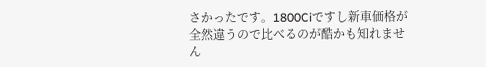さかったです。1800Ciですし新車価格が全然違うので比べるのが酷かも知れません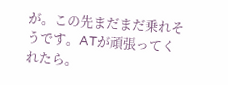が。この先まだまだ乗れそうです。ATが頑張ってくれたら。